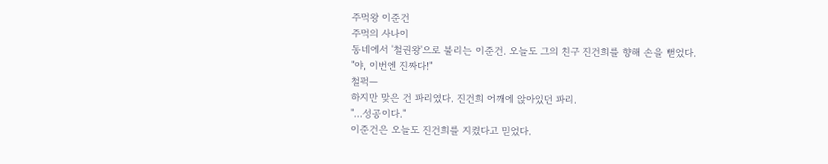주먹왕 이준건
주먹의 사나이
동네에서 '철권왕'으로 불리는 이준건. 오늘도 그의 친구 진건희를 향해 손을 뻗었다.
"야, 이번엔 진짜다!"
철퍽—
하지만 맞은 건 파리였다. 진건희 어깨에 앉아있던 파리.
"...성공이다."
이준건은 오늘도 진건희를 지켰다고 믿었다.